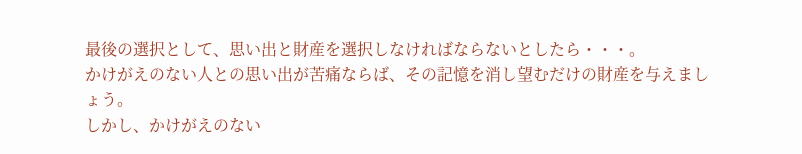最後の選択として、思い出と財産を選択しなければならないとしたら・・・。
かけがえのない人との思い出が苦痛ならば、その記憶を消し望むだけの財産を与えましょう。
しかし、かけがえのない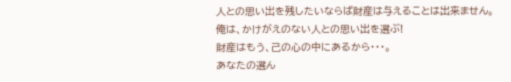人との思い出を残したいならば財産は与えることは出来ません。
俺は、かけがえのない人との思い出を選ぶ!
財産はもう、己の心の中にあるから・・・。
あなたの選ん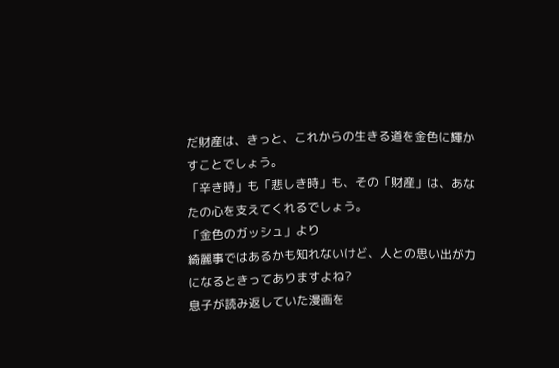だ財産は、きっと、これからの生きる道を金色に輝かすことでしょう。
「辛き時」も「悲しき時」も、その「財産」は、あなたの心を支えてくれるでしょう。
「金色のガッシュ」より
綺麗事ではあるかも知れないけど、人との思い出が力になるときってありますよね?
息子が読み返していた漫画を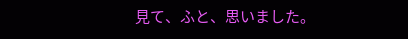見て、ふと、思いました。